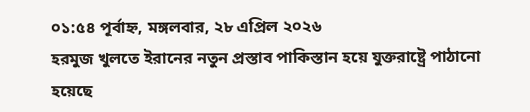০১:৫৪ পূর্বাহ্ন, মঙ্গলবার, ২৮ এপ্রিল ২০২৬
হরমুজ খুলতে ইরানের নতুন প্রস্তাব পাকিস্তান হয়ে যুক্তরাষ্ট্রে পাঠানো হয়েছে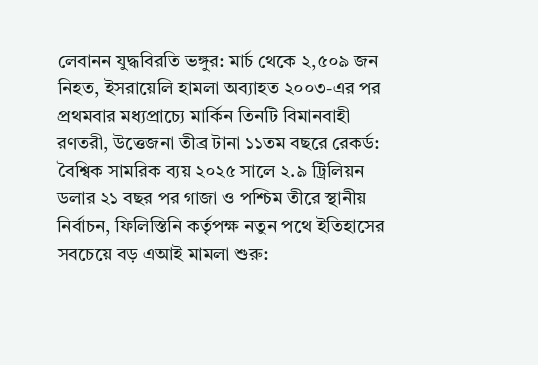লেবানন যুদ্ধবিরতি ভঙ্গুর: মার্চ থেকে ২,৫০৯ জন নিহত, ইসরায়েলি হামলা অব্যাহত ২০০৩-এর পর প্রথমবার মধ্যপ্রাচ্যে মার্কিন তিনটি বিমানবাহী রণতরী, উত্তেজনা তীব্র টানা ১১তম বছরে রেকর্ড: বৈশ্বিক সামরিক ব্যয় ২০২৫ সালে ২.৯ ট্রিলিয়ন ডলার ২১ বছর পর গাজা ও পশ্চিম তীরে স্থানীয় নির্বাচন, ফিলিস্তিনি কর্তৃপক্ষ নতুন পথে ইতিহাসের সবচেয়ে বড় এআই মামলা শুরু: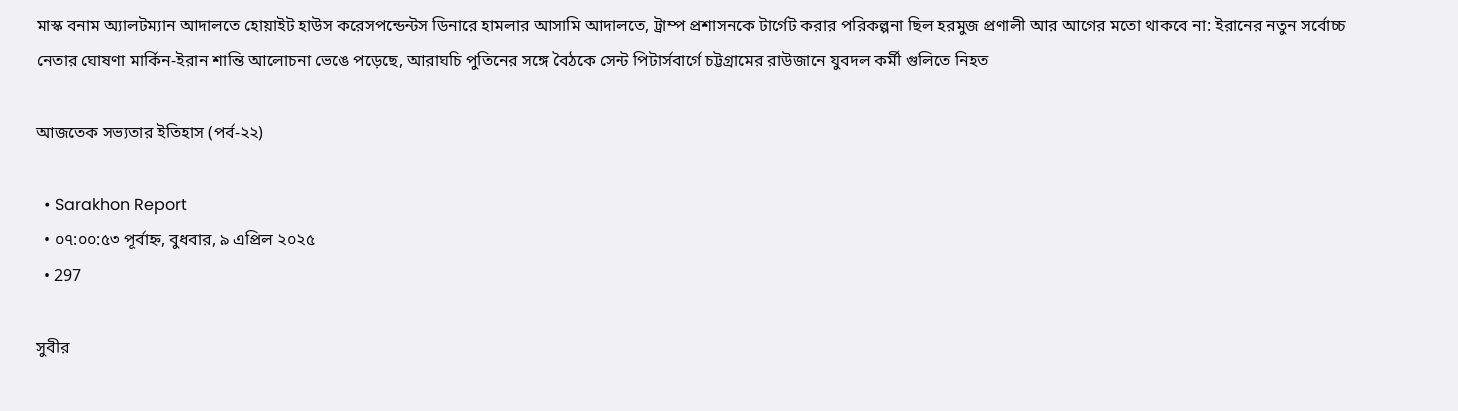মাস্ক বনাম অ্যালটম্যান আদালতে হোয়াইট হাউস করেসপন্ডেন্টস ডিনারে হামলার আসামি আদালতে, ট্রাম্প প্রশাসনকে টার্গেট করার পরিকল্পনা ছিল হরমুজ প্রণালী আর আগের মতো থাকবে না: ইরানের নতুন সর্বোচ্চ নেতার ঘোষণা মার্কিন-ইরান শান্তি আলোচনা ভেঙে পড়েছে, আরাঘচি পুতিনের সঙ্গে বৈঠকে সেন্ট পিটার্সবার্গে চট্টগ্রামের রাউজানে যুবদল কর্মী গুলিতে নিহত

আজতেক সভ্যতার ইতিহাস (পর্ব-২২)

  • Sarakhon Report
  • ০৭:০০:৫৩ পূর্বাহ্ন, বুধবার, ৯ এপ্রিল ২০২৫
  • 297

সুবীর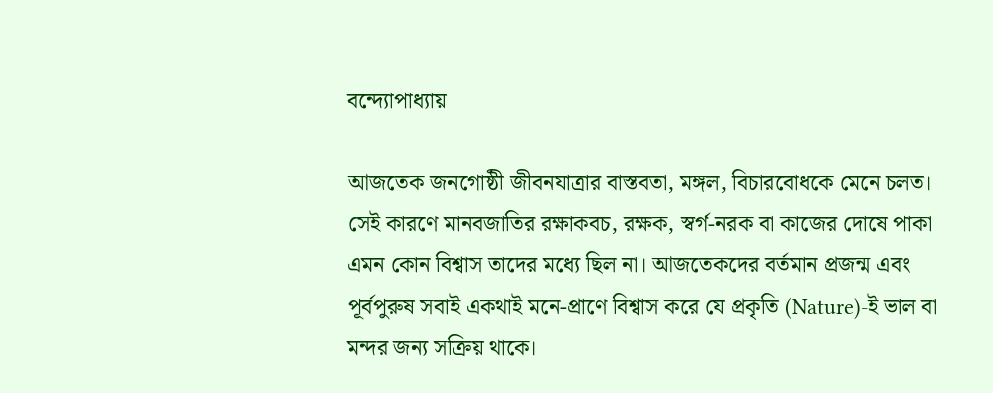বন্দ্যোপাধ্যায়

আজতেক জনগোষ্ঠী জীবনযাত্রার বাস্তবতা, মঙ্গল, বিচারবোধকে মেনে চলত। সেই কারণে মানবজাতির রক্ষাকবচ, রক্ষক, স্বর্গ-নরক বা কাজের দোষে পাকা এমন কোন বিশ্বাস তাদের মধ্যে ছিল না। আজতেকদের বর্তমান প্রজন্ম এবং পূর্বপুরুষ সবাই একথাই মনে-প্রাণে বিশ্বাস করে যে প্রকৃতি (Nature)-ই ভাল বা মন্দর জন্য সক্রিয় থাকে।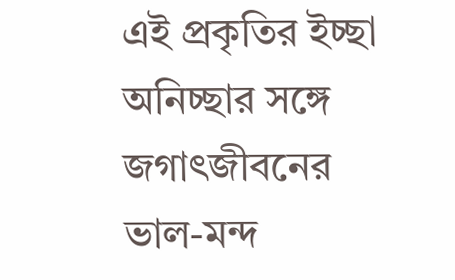এই প্রকৃতির ইচ্ছা অনিচ্ছার সঙ্গে জগাৎজীবনের ভাল-মন্দ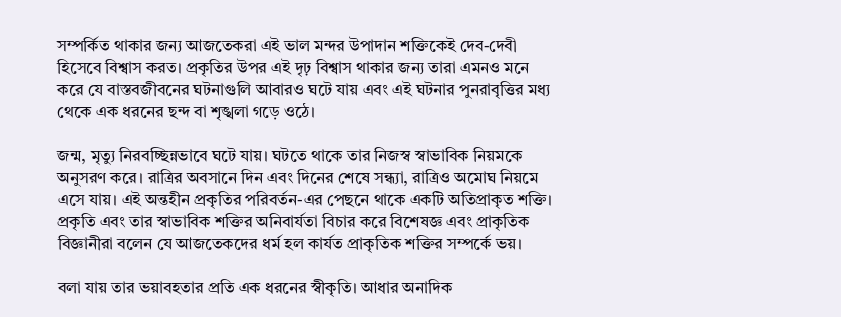সম্পর্কিত থাকার জন্য আজতেকরা এই ভাল মন্দর উপাদান শক্তিকেই দেব-দেবী হিসেবে বিশ্বাস করত। প্রকৃতির উপর এই দৃঢ় বিশ্বাস থাকার জন্য তারা এমনও মনে করে যে বাস্তবজীবনের ঘটনাগুলি আবারও ঘটে যায় এবং এই ঘটনার পুনরাবৃত্তির মধ্য থেকে এক ধরনের ছন্দ বা শৃঙ্খলা গড়ে ওঠে।

জন্ম, মৃত্যু নিরবচ্ছিন্নভাবে ঘটে যায়। ঘটতে থাকে তার নিজস্ব স্বাভাবিক নিয়মকে অনুসরণ করে। রাত্রির অবসানে দিন এবং দিনের শেষে সন্ধ্যা, রাত্রিও অমোঘ নিয়মে এসে যায়। এই অন্তহীন প্রকৃতির পরিবর্তন-এর পেছনে থাকে একটি অতিপ্রাকৃত শক্তি। প্রকৃতি এবং তার স্বাভাবিক শক্তির অনিবার্যতা বিচার করে বিশেষজ্ঞ এবং প্রাকৃতিক বিজ্ঞানীরা বলেন যে আজতেকদের ধর্ম হল কার্যত প্রাকৃতিক শক্তির সম্পর্কে ভয়।

বলা যায় তার ভয়াবহতার প্রতি এক ধরনের স্বীকৃতি। আধার অনাদিক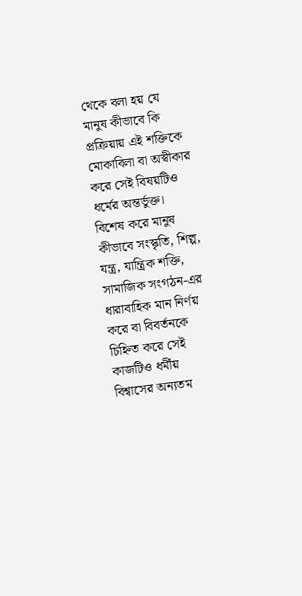থেকে বলা হয় যে মানুষ কীভাবে কি প্রক্রিয়ায় এই শক্তিকে মোকাবিলা বা অস্বীকার করে সেই বিষয়টিও ধর্মের অন্তর্ভুক্ত। বিশেষ করে মানুষ কীভাবে সংস্কৃতি, শিল্প, যন্ত্র, যান্ত্রিক শক্তি, সামাজিক সংগঠন-এর ধারাবাহিক মান নির্ণয় করে বা বিবর্তনকে চিহ্নিত করে সেই কাজটিও ধর্মীয় বিশ্বাসের অন্যতম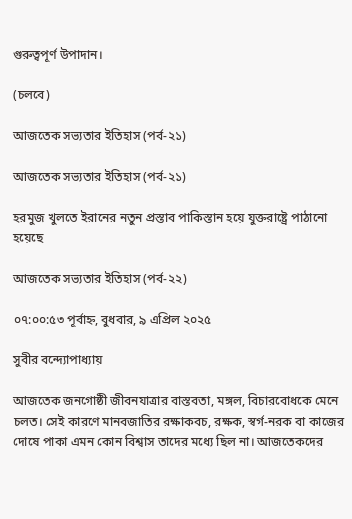গুরুত্বপূর্ণ উপাদান।

(চলবে)

আজতেক সভ্যতার ইতিহাস (পর্ব-২১)

আজতেক সভ্যতার ইতিহাস (পর্ব-২১)

হরমুজ খুলতে ইরানের নতুন প্রস্তাব পাকিস্তান হয়ে যুক্তরাষ্ট্রে পাঠানো হয়েছে

আজতেক সভ্যতার ইতিহাস (পর্ব-২২)

০৭:০০:৫৩ পূর্বাহ্ন, বুধবার, ৯ এপ্রিল ২০২৫

সুবীর বন্দ্যোপাধ্যায়

আজতেক জনগোষ্ঠী জীবনযাত্রার বাস্তবতা, মঙ্গল, বিচারবোধকে মেনে চলত। সেই কারণে মানবজাতির রক্ষাকবচ, রক্ষক, স্বর্গ-নরক বা কাজের দোষে পাকা এমন কোন বিশ্বাস তাদের মধ্যে ছিল না। আজতেকদের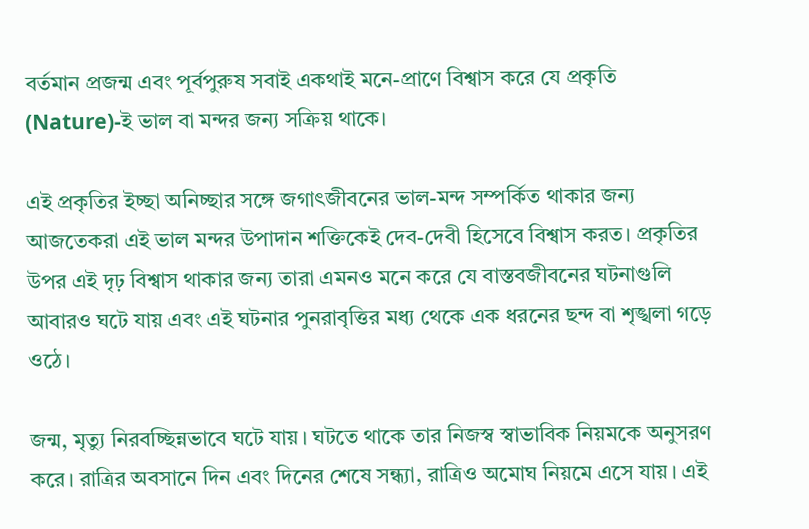বর্তমান প্রজন্ম এবং পূর্বপুরুষ সবাই একথাই মনে-প্রাণে বিশ্বাস করে যে প্রকৃতি (Nature)-ই ভাল বা মন্দর জন্য সক্রিয় থাকে।

এই প্রকৃতির ইচ্ছা অনিচ্ছার সঙ্গে জগাৎজীবনের ভাল-মন্দ সম্পর্কিত থাকার জন্য আজতেকরা এই ভাল মন্দর উপাদান শক্তিকেই দেব-দেবী হিসেবে বিশ্বাস করত। প্রকৃতির উপর এই দৃঢ় বিশ্বাস থাকার জন্য তারা এমনও মনে করে যে বাস্তবজীবনের ঘটনাগুলি আবারও ঘটে যায় এবং এই ঘটনার পুনরাবৃত্তির মধ্য থেকে এক ধরনের ছন্দ বা শৃঙ্খলা গড়ে ওঠে।

জন্ম, মৃত্যু নিরবচ্ছিন্নভাবে ঘটে যায়। ঘটতে থাকে তার নিজস্ব স্বাভাবিক নিয়মকে অনুসরণ করে। রাত্রির অবসানে দিন এবং দিনের শেষে সন্ধ্যা, রাত্রিও অমোঘ নিয়মে এসে যায়। এই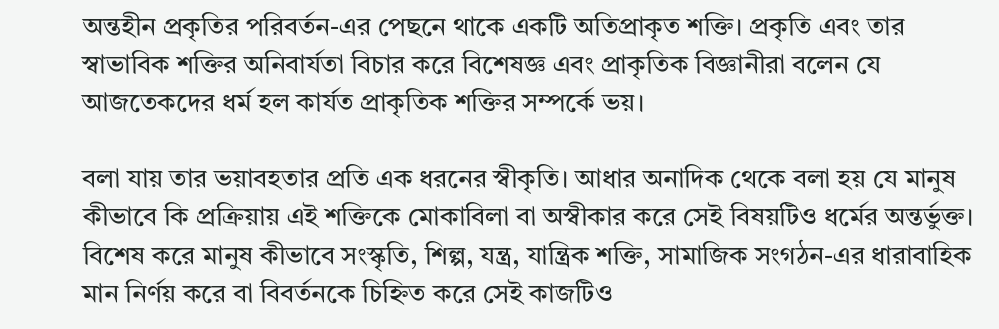অন্তহীন প্রকৃতির পরিবর্তন-এর পেছনে থাকে একটি অতিপ্রাকৃত শক্তি। প্রকৃতি এবং তার স্বাভাবিক শক্তির অনিবার্যতা বিচার করে বিশেষজ্ঞ এবং প্রাকৃতিক বিজ্ঞানীরা বলেন যে আজতেকদের ধর্ম হল কার্যত প্রাকৃতিক শক্তির সম্পর্কে ভয়।

বলা যায় তার ভয়াবহতার প্রতি এক ধরনের স্বীকৃতি। আধার অনাদিক থেকে বলা হয় যে মানুষ কীভাবে কি প্রক্রিয়ায় এই শক্তিকে মোকাবিলা বা অস্বীকার করে সেই বিষয়টিও ধর্মের অন্তর্ভুক্ত। বিশেষ করে মানুষ কীভাবে সংস্কৃতি, শিল্প, যন্ত্র, যান্ত্রিক শক্তি, সামাজিক সংগঠন-এর ধারাবাহিক মান নির্ণয় করে বা বিবর্তনকে চিহ্নিত করে সেই কাজটিও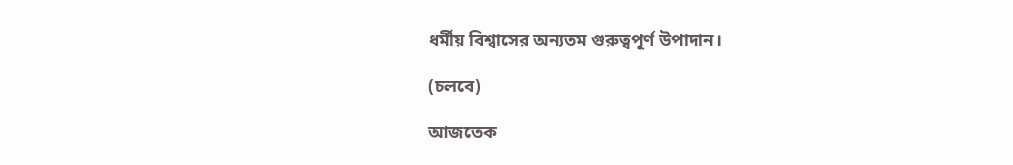ধর্মীয় বিশ্বাসের অন্যতম গুরুত্বপূর্ণ উপাদান।

(চলবে)

আজতেক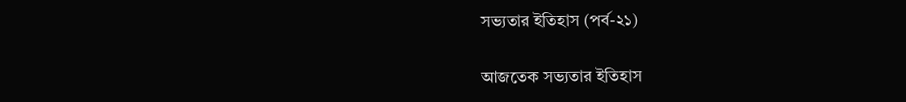সভ্যতার ইতিহাস (পর্ব-২১)

আজতেক সভ্যতার ইতিহাস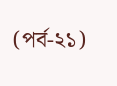(পর্ব-২১)